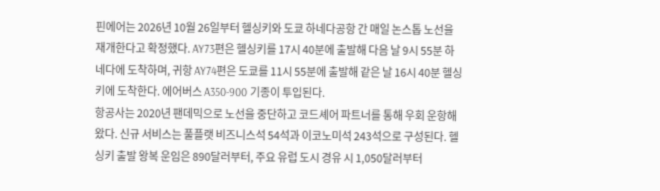핀에어는 2026년 10월 26일부터 헬싱키와 도쿄 하네다공항 간 매일 논스톱 노선을 재개한다고 확정했다. AY73편은 헬싱키를 17시 40분에 출발해 다음 날 9시 55분 하네다에 도착하며, 귀항 AY74편은 도쿄를 11시 55분에 출발해 같은 날 16시 40분 헬싱키에 도착한다. 에어버스 A350-900 기종이 투입된다.
항공사는 2020년 팬데믹으로 노선을 중단하고 코드셰어 파트너를 통해 우회 운항해왔다. 신규 서비스는 풀플랫 비즈니스석 54석과 이코노미석 243석으로 구성된다. 헬싱키 출발 왕복 운임은 890달러부터, 주요 유럽 도시 경유 시 1,050달러부터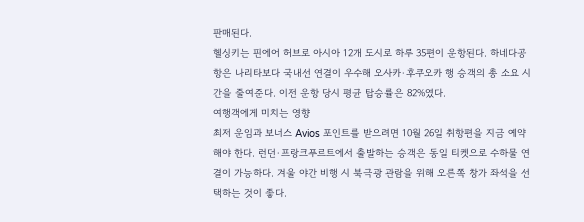판매된다.
헬싱키는 핀에어 허브로 아시아 12개 도시로 하루 35편이 운항된다. 하네다공항은 나리타보다 국내선 연결이 우수해 오사카·후쿠오카 행 승객의 총 소요 시간을 줄여준다. 이전 운항 당시 평균 탑승률은 82%였다.
여행객에게 미치는 영향
최저 운임과 보너스 Avios 포인트를 받으려면 10월 26일 취항편을 지금 예약해야 한다. 런던·프랑크푸르트에서 출발하는 승객은 동일 티켓으로 수하물 연결이 가능하다. 겨울 야간 비행 시 북극광 관람을 위해 오른쪽 창가 좌석을 선택하는 것이 좋다.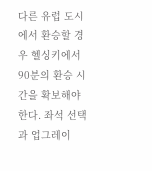다른 유럽 도시에서 환승할 경우 헬싱키에서 90분의 환승 시간을 확보해야 한다. 좌석 선택과 업그레이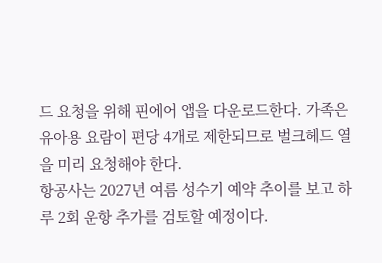드 요청을 위해 핀에어 앱을 다운로드한다. 가족은 유아용 요람이 편당 4개로 제한되므로 벌크헤드 열을 미리 요청해야 한다.
항공사는 2027년 여름 성수기 예약 추이를 보고 하루 2회 운항 추가를 검토할 예정이다.